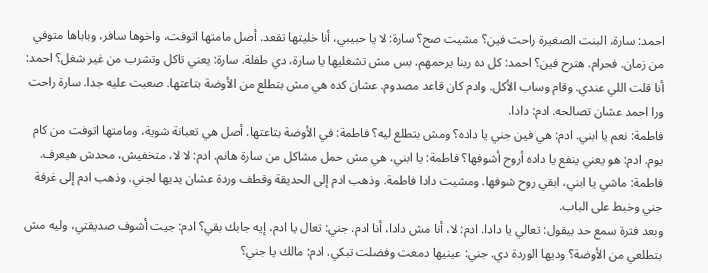احمد: سارة، البنت الصغيرة راحت فين؟ مشيت صح؟ سارة: لا يا حبيبي، أنا خليتها تقعد. أصل مامتها اتوفت، واخوها سافر، وباباها متوفي من زمان. فحرام. هترح فين؟ احمد: كل ده ربنا يرحمهم. بس مش تشغليها يا سارة، دي طفلة. سارة: يعني تاكل وتشرب من غير شغل؟ احمد: أنا قلت اللي عندي. وقام وساب الأكل. وادم كان قاعد مصدوم. عشان كده هي مش بتطلع من الأوضة بتاعتها. صعبت عليه جدا. سارة راحت ورا احمد عشان تصالحه. ادم: دادا.
فاطمة: نعم يا ابني. ادم: هي فين جني يا داده؟ ومش بتطلع ليه؟ فاطمة: في الأوضة بتاعتها. أصل هي تعبانة شوية، ومامتها اتوفت من كام يوم. ادم: هو يعني ينفع يا داده أروح أشوفها؟ فاطمة: يا ابني، هي مش حمل مشاكل من سارة هانم. ادم: لا لا، متخفيش، محدش هيعرف. فاطمة: ماشي يا ابني، ابقي روح شوفها. ومشيت دادا فاطمة. وذهب ادم إلى الحديقة وقطف وردة عشان يديها لجني. وذهب ادم إلى غرفة جني وخبط على الباب.
وبعد فترة سمع حد بيقول: تعالي يا دادا. ادم: لا، أنا مش دادا، أنا ادم. جني: تعال يا ادم، إيه جابك بقي؟ ادم: جيت أشوف صديقتي، وليه مش بتطلعي من الأوضة؟ وديها الوردة دي. جني: عينيها دمعت وفضلت تبكي. ادم: مالك يا جني؟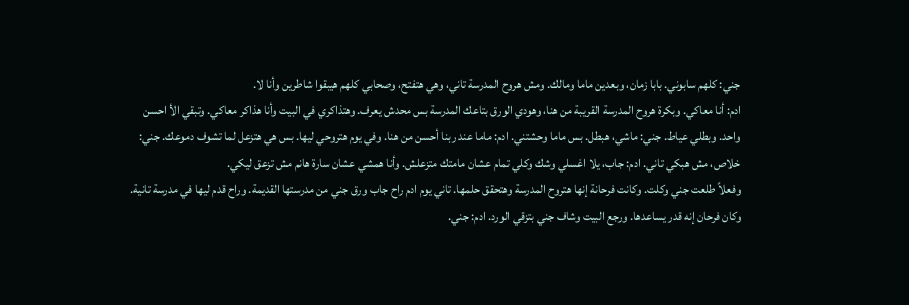جني: كلهم سابوني. بابا زمان، وبعدين ماما ومالك. ومش هروح المدرسة تاني، وهي هتفتح، وصحابي كلهم هيبقوا شاطرين وأنا لا.
ادم: أنا معاكي. وبكرة هروح المدرسة القريبة من هنا، وهودي الورق بتاعك المدرسة بس محدش يعرف. وهتذاكري في البيت وأنا هذاكر معاكي. وتبقي الأ احسن واحد. وبطلي عياط. جني: ماشي، هبطل. بس ماما وحشتني. ادم: ماما عند ربنا أحسن من هنا. وفي يوم هتروحي ليها. بس هي هتزعل لما تشوف دموعك. جني: خلاص، مش هبكي تاني. ادم: جاب، يلا اغسلي وشك وكلي تمام عشان مامتك متزعلش. وأنا همشي عشان سارة هانم مش تزعق ليكي.
وفعلاً طلعت جني وكلت. وكانت فرحانة إنها هتروح المدرسة وهتحقق حلمها. تاني يوم ادم راح جاب ورق جني من مدرستها القديمة. وراح قدم ليها في مدرسة تانية. وكان فرحان إنه قدر يساعدها. ورجع البيت وشاف جني بتزقي الورد. ادم: جني.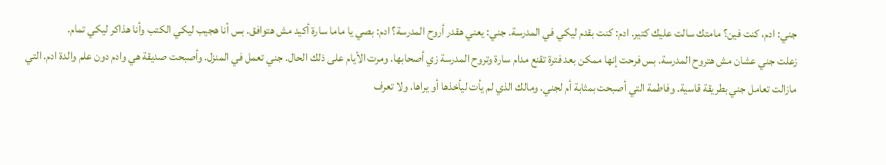جني: ادم، كنت فين؟ مامتك سالت عليك كتير. ادم: كنت بقدم ليكي في المدرسة. جني: يعني هقدر أروح المدرسة؟ ادم: بصي يا ماما سارة أكيد مش هتوافق. بس أنا هجيب ليكي الكتب وأنا هذاكر ليكي تمام.
زعلت جني عشان مش هتروح المدرسة. بس فرحت إنها ممكن بعد فترة تقنع مدام سارة وتروح المدرسة زي أصحابها. ومرت الأيام على ذلك الحال. جني تعمل في المنزل. وأصبحت صديقة هي وادم دون علم والدة ادم. التي مازالت تعامل جني بطريقة قاسية. وفاطمة التي أصبحت بمثابة أم لجني. ومالك الذي لم يأت ليأخذها أو يراها. ولا تعرف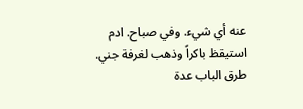عنه أي شيء. وفي صباح. ادم استيقظ باكراً وذهب لغرفة جني. طرق الباب عدة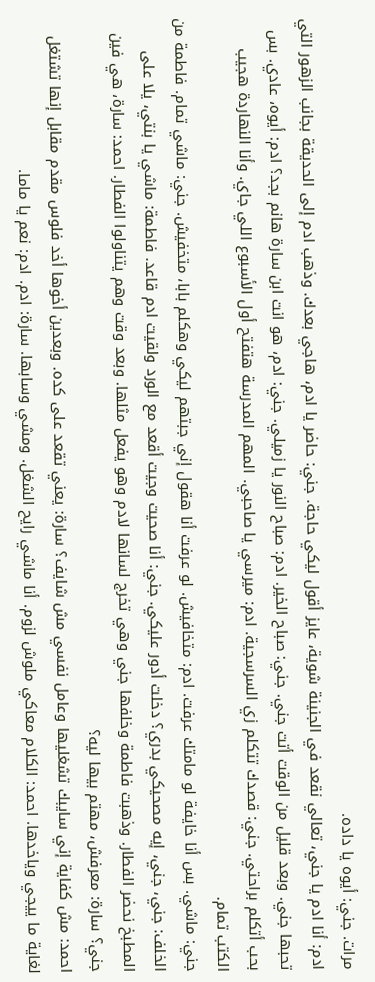مرات. جني: أيوه يا داده.
ادم: أنا ادم يا جني، تعالي نقعد في الجنينة شوية، عايز أقول ليكي حاجة. جني: حاضر يا ادم، هاجي بعدك. وذهب ادم إلى الحديقة بجانب الزهور التي تحبها جني. وبعد قليل من الوقت أتت جني. جني: صباح الخير. ادم: صباح النور يا زميلي. جني: ادم، هو انت ابن سارة هانم بجد؟ ادم: أيوه، عادي. بس بحب أتكلم براحتي. جني: قصدك تتكلم زي السرسجية. ادم: ميرسي يا صاحبي. المهم المدرسة هتفتح أول الأسبوع اللي جاي. وأنا النهاردة هجيب الكتب تمام.
جني: ماشي. بس أنا خايفة لو مامتك عرفت. ادم: متخافيش. لو عرفت أنا هقول إني جبتهم ليكي وهكلم بابا، متخفيش. جني: ماشي تمام. فاطمة من الخلف: جني، جني، إيه مصحيكي بدري؟ دخلت أدور عليكي. جني: أنا صحيت وجيت أقعد مع الورد ولقيت ادم قاعد. فاطمة: ماشي يا بنتي، يلا على المطبخ نحضر الفطار. وذهبت فاطمة وخلفها جني وهي تخرج لسانها لادم وهو يفعل مثلها. وبعد وقت وهم يتناولوا الفطار. احمد: سارة، هي فين جني؟ سارة: معرفش، مهتم بيها ليه؟
احمد: مش كفاية إني سايبك تشغليها وعامل نفسي مش شايف؟ سارة: يعني تقعد على كده. وبعدين أخوها أخد فلوس مقدم مقابل إنها تشتغل لغاية ما ييجي وياخدها. احمد: الكلام معاكي ملوش لزوم. أنا ماشي رايح الشغل. ومشي وسابها. سارة: ادم. ادم: نعم يا ماما.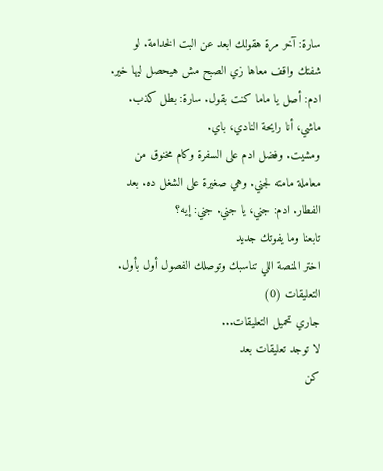سارة: آخر مرة هقولك ابعد عن البت الخدامة. لو شفتك واقف معاها زي الصبح مش هيحصل ليها خير. ادم: أصل يا ماما كنت بقول. سارة: بطل كذب. ماشي، أنا رايحة النادي، باي.
ومشيت. وفضل ادم على السفرة وكام مخنوق من معاملة مامته لجني. وهي صغيرة على الشغل ده. بعد الفطار. ادم: جني، يا جني. جني: إيه؟
تابعنا وما يفوتك جديد
اختر المنصة اللي تناسبك وتوصلك الفصول أول بأول.
التعليقات (0)
جاري تحميل التعليقات...
لا توجد تعليقات بعد
كن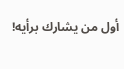أول من يشارك برأيه!